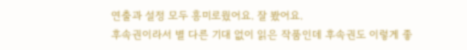연출과 설정 모두 흥미로웠어요. 잘 봤어요.
후속권이라서 별 다른 기대 없이 읽은 작품인데 후속권도 이렇게 좋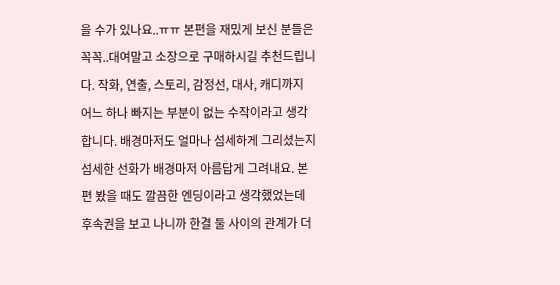을 수가 있나요..ㅠㅠ 본편을 재밌게 보신 분들은 꼭꼭..대여말고 소장으로 구매하시길 추천드립니다. 작화, 연출, 스토리, 감정선, 대사, 캐디까지 어느 하나 빠지는 부분이 없는 수작이라고 생각합니다. 배경마저도 얼마나 섬세하게 그리셨는지 섬세한 선화가 배경마저 아름답게 그려내요. 본편 봤을 때도 깔끔한 엔딩이라고 생각했었는데 후속권을 보고 나니까 한결 둘 사이의 관계가 더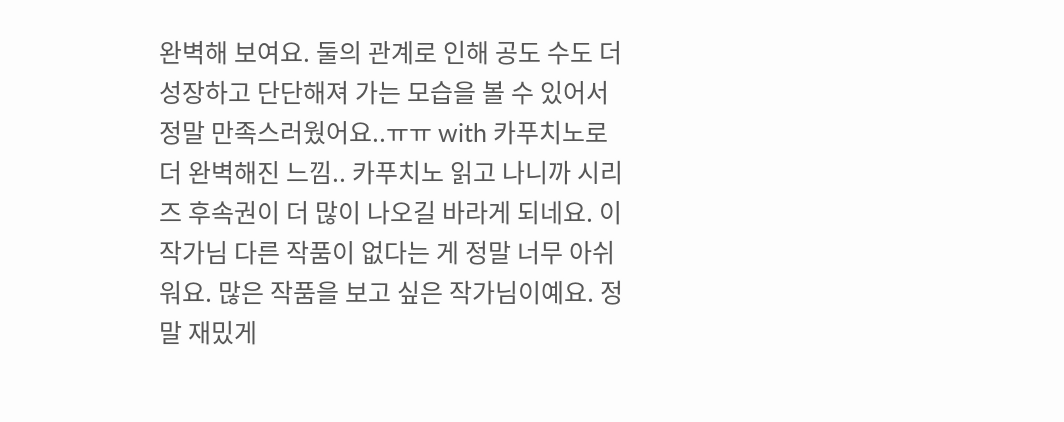완벽해 보여요. 둘의 관계로 인해 공도 수도 더 성장하고 단단해져 가는 모습을 볼 수 있어서 정말 만족스러웠어요..ㅠㅠ with 카푸치노로 더 완벽해진 느낌.. 카푸치노 읽고 나니까 시리즈 후속권이 더 많이 나오길 바라게 되네요. 이 작가님 다른 작품이 없다는 게 정말 너무 아쉬워요. 많은 작품을 보고 싶은 작가님이예요. 정말 재밌게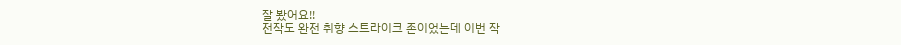잘 봤어요!!
전작도 완전 취향 스트라이크 존이었는데 이번 작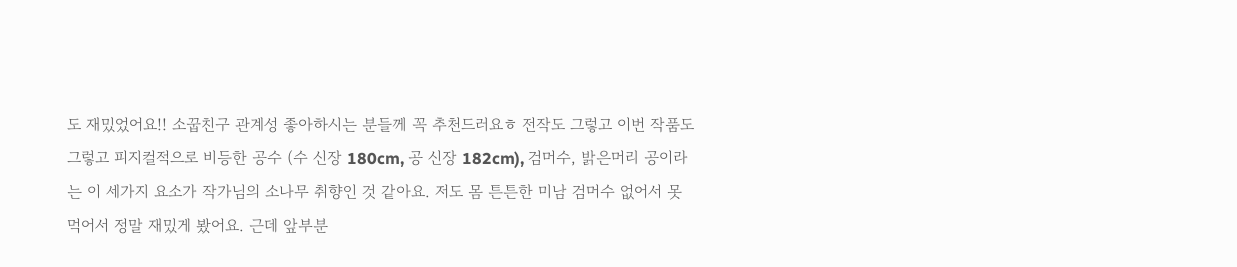도 재밌었어요!! 소꿉친구 관계성 좋아하시는 분들께 꼭 추천드러요ㅎ 전작도 그렇고 이번 작품도 그렇고 피지컬적으로 비등한 공수 (수 신장 180cm, 공 신장 182cm), 검머수, 밝은머리 공이라는 이 세가지 요소가 작가님의 소나무 취향인 것 같아요. 저도 몸 튼튼한 미남 검머수 없어서 못먹어서 정말 재밌게 봤어요. 근데 앞부분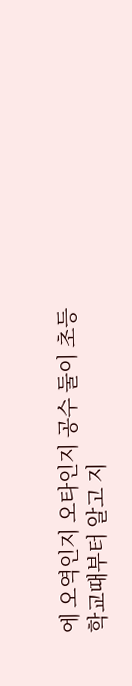에 오역인지 오타인지 공수 둘이 초등학교때부터 알고 지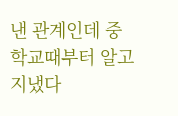낸 관계인데 중학교때부터 알고 지냈다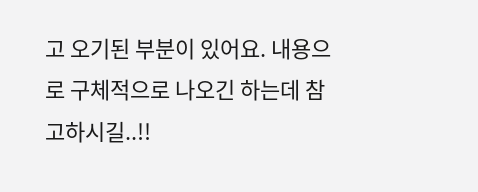고 오기된 부분이 있어요. 내용으로 구체적으로 나오긴 하는데 참고하시길..!!